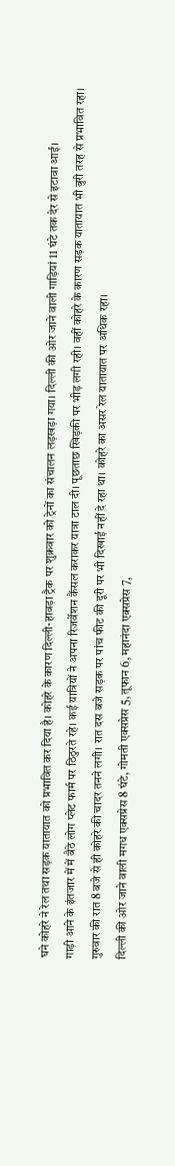घने कोहरे ने रेल तथा सड़क यातायात को प्रभावित कर दिया है। कोहरे के कारण दिल्ली-हावड़ा ट्रैक पर शुक्रवार को ट्रेनों का संचालन लड़खड़ा गया। दिल्ली की ओर जाने वाली गाड़ियां 11 घंटे तक देर से इटावा आईं।
गाड़ी आने के इंतजार में में बैठे लोग प्लेट फार्म पर ठिठुरते रहे। कई यात्रियों ने अपना रिजर्वेशन कैंसल कराकर यात्रा टाल दी। पूछताछ खिड़की पर भीड़ लगी रही। वहीं कोहरे के कारण सड़क यातायात भी बुरी तरह से प्रभावित रहा।
गुरुवार की रात 8 बजे से ही कोहरे की चादर तनने लगी। रात दस बजे सड़क पर पांच फीट की दूरी पर भी दिखाई नहीं दे रहा था। कोहरे का असर रेल यातायात पर अधिक रहा।
दिल्ली की ओर जाने वाली मगध एक्सप्रेस 8 घंटे, गोमती एक्सप्रेस 5, तूफान 6, महानंदा एक्सप्रेस 7,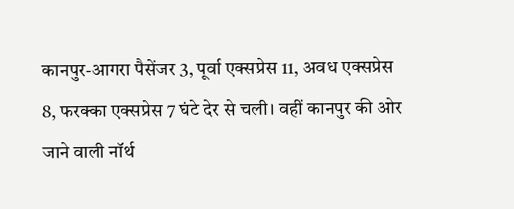कानपुर-आगरा पैसेंजर 3, पूर्वा एक्सप्रेस 11, अवध एक्सप्रेस 8, फरक्का एक्सप्रेस 7 घंटे देर से चली। वहीं कानपुर की ओर जाने वाली नॉर्थ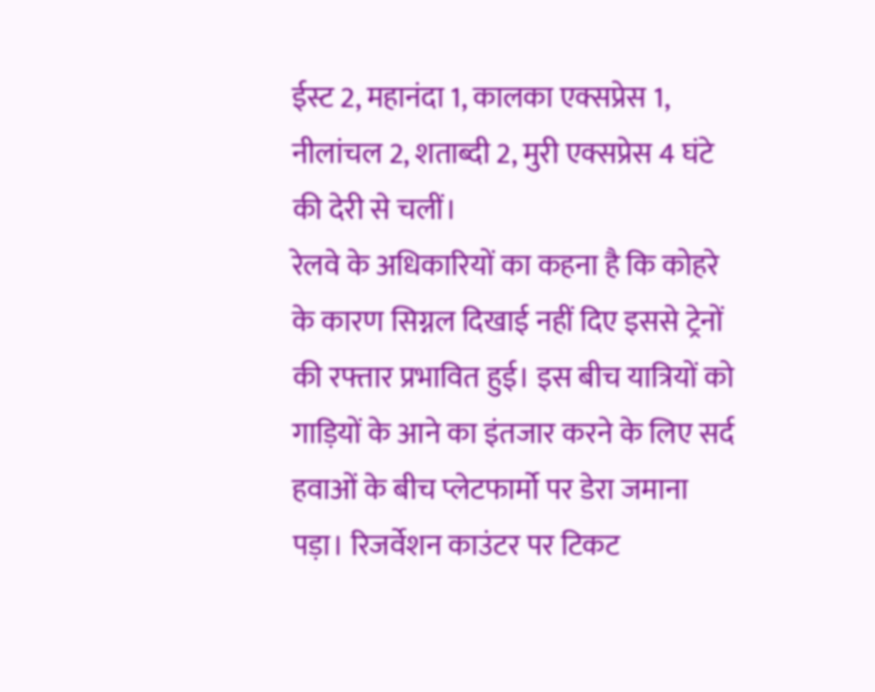ईस्ट 2, महानंदा 1, कालका एक्सप्रेस 1, नीलांचल 2, शताब्दी 2, मुरी एक्सप्रेस 4 घंटे की देरी से चलीं।
रेलवे के अधिकारियों का कहना है कि कोहरे के कारण सिग्नल दिखाई नहीं दिए इससे ट्रेनों की रफ्तार प्रभावित हुई। इस बीच यात्रियों को गाड़ियों के आने का इंतजार करने के लिए सर्द हवाओं के बीच प्लेटफार्मो पर डेरा जमाना पड़ा। रिजर्वेशन काउंटर पर टिकट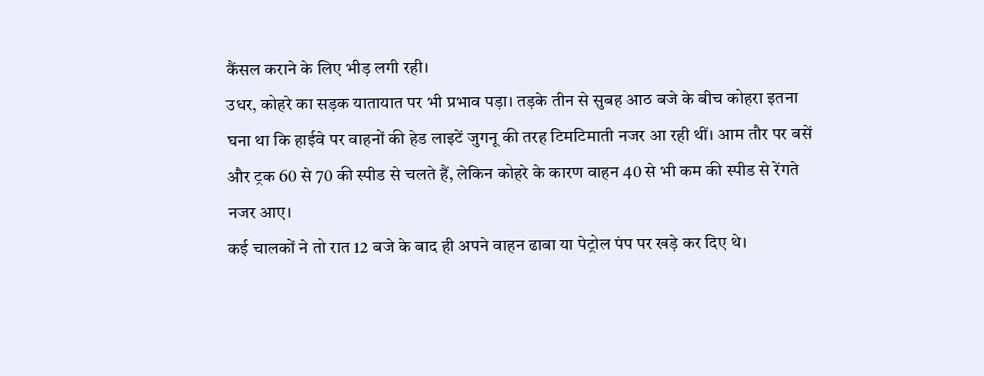कैंसल कराने के लिए भीड़ लगी रही।
उधर, कोहरे का सड़क यातायात पर भी प्रभाव पड़ा। तड़के तीन से सुबह आठ बजे के बीच कोहरा इतना घना था कि हाईवे पर वाहनों की हेड लाइटें जुगनू की तरह टिमटिमाती नजर आ रही थीं। आम तौर पर बसें और ट्रक 60 से 70 की स्पीड से चलते हैं, लेकिन कोहरे के कारण वाहन 40 से भी कम की स्पीड से रेंगते नजर आए।
कई चालकों ने तो रात 12 बजे के बाद ही अपने वाहन ढाबा या पेट्रोल पंप पर खड़े कर दिए थे।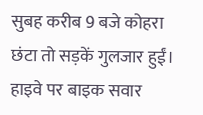सुबह करीब 9 बजे कोहरा छंटा तो सड़कें गुलजार हुईं। हाइवे पर बाइक सवार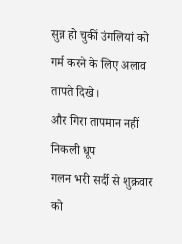सुन्न हो चुकीं उंगलियां को गर्म करने के लिए अलाव तापते दिखे।
और गिरा तापमान नहीं निकली धूप
गलन भरी सर्दी से शुक्रवार को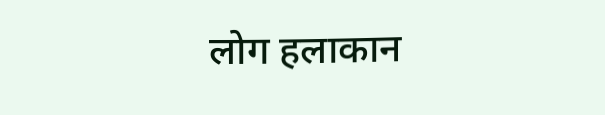लोग हलाकान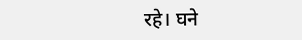रहे। घने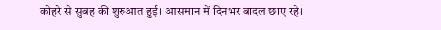कोहरे से सुबह की शुरुआत हुई। आसमान में दिनभर बादल छाए रहे।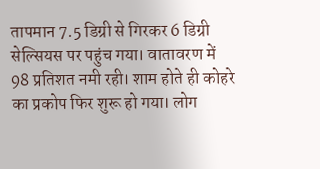तापमान 7.5 डिग्री से गिरकर 6 डिग्री सेल्सियस पर पहुंच गया। वातावरण में 98 प्रतिशत नमी रही। शाम होते ही कोहरे का प्रकोप फिर शुरू हो गया। लोग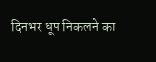दिनभर धूप निकलने का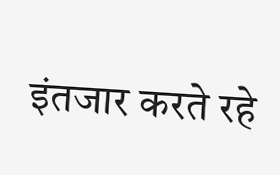इंतजार करते रहे